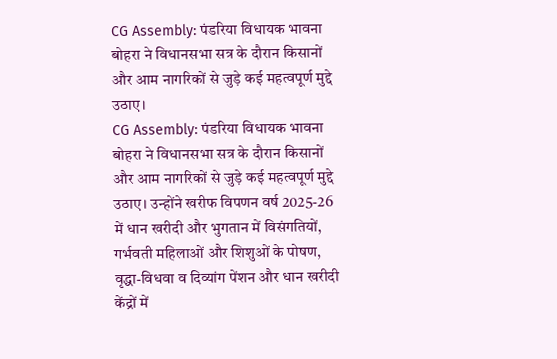CG Assembly: पंडरिया विधायक भावना बोहरा ने विधानसभा सत्र के दौरान किसानों और आम नागरिकों से जुड़े कई महत्वपूर्ण मुद्दे उठाए।
CG Assembly: पंडरिया विधायक भावना बोहरा ने विधानसभा सत्र के दौरान किसानों और आम नागरिकों से जुड़े कई महत्वपूर्ण मुद्दे उठाए। उन्होंने खरीफ विपणन वर्ष 2025-26 में धान खरीदी और भुगतान में विसंगतियों, गर्भवती महिलाओं और शिशुओं के पोषण, वृद्धा-विधवा व दिव्यांग पेंशन और धान खरीदी केंद्रों में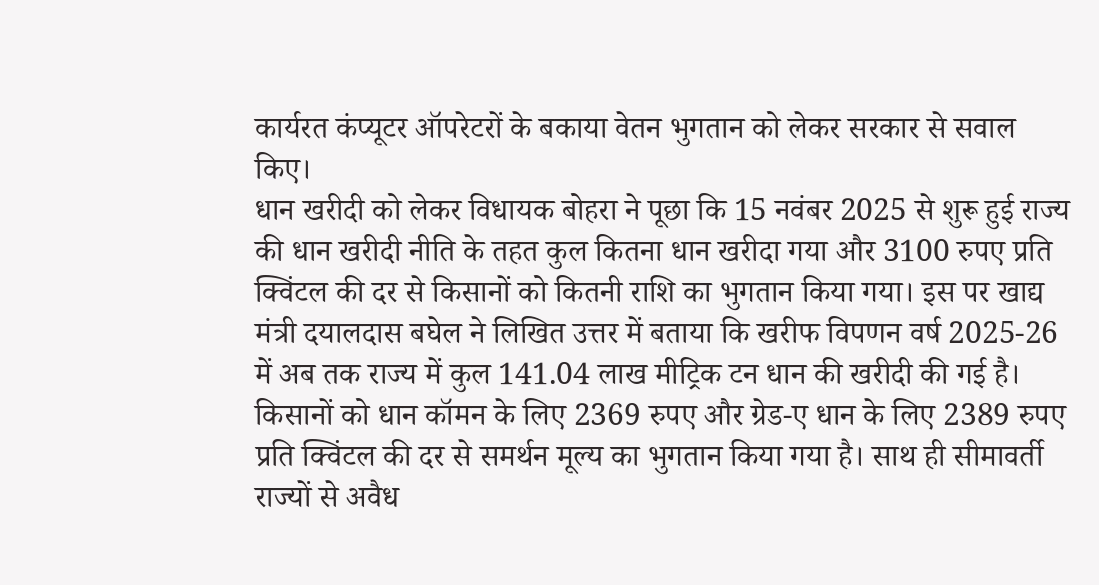कार्यरत कंप्यूटर ऑपरेटरों के बकाया वेतन भुगतान को लेकर सरकार से सवाल किए।
धान खरीदी को लेकर विधायक बोहरा ने पूछा कि 15 नवंबर 2025 से शुरू हुई राज्य की धान खरीदी नीति के तहत कुल कितना धान खरीदा गया और 3100 रुपए प्रति क्विंटल की दर से किसानों को कितनी राशि का भुगतान किया गया। इस पर खाद्य मंत्री दयालदास बघेल ने लिखित उत्तर में बताया कि खरीफ विपणन वर्ष 2025-26 में अब तक राज्य में कुल 141.04 लाख मीट्रिक टन धान की खरीदी की गई है। किसानों को धान कॉमन के लिए 2369 रुपए और ग्रेड-ए धान के लिए 2389 रुपए प्रति क्विंटल की दर से समर्थन मूल्य का भुगतान किया गया है। साथ ही सीमावर्ती राज्यों से अवैध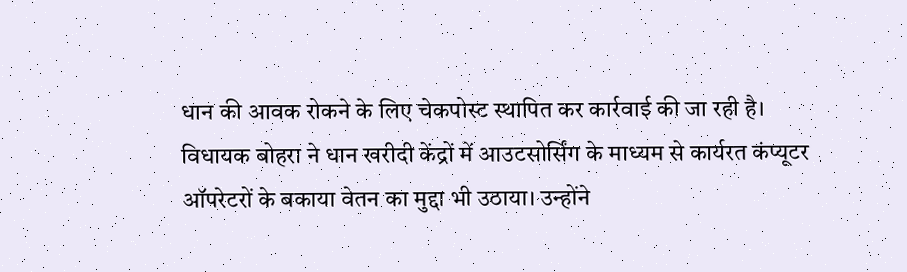धान की आवक रोकने के लिए चेकपोस्ट स्थापित कर कार्रवाई की जा रही है।
विधायक बोहरा ने धान खरीदी केंद्रों में आउटसोर्सिंग के माध्यम से कार्यरत कंप्यूटर ऑपरेटरों के बकाया वेतन का मुद्दा भी उठाया। उन्होंने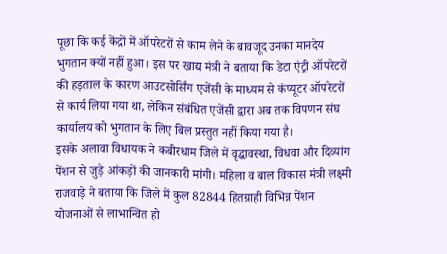पूछा कि कई केंद्रों में ऑपरेटरों से काम लेने के बावजूद उनका मानदेय भुगतान क्यों नहीं हुआ। इस पर खाद्य मंत्री ने बताया कि डेटा एंट्री ऑपरेटरों की हड़ताल के कारण आउटसोर्सिंग एजेंसी के माध्यम से कंप्यूटर ऑपरेटरों से कार्य लिया गया था, लेकिन संबंधित एजेंसी द्वारा अब तक विपणन संघ कार्यालय को भुगतान के लिए बिल प्रस्तुत नहीं किया गया है।
इसके अलावा विधायक ने कबीरधाम जिले में वृद्धावस्था, विधवा और दिव्यांग पेंशन से जुड़े आंकड़ों की जानकारी मांगी। महिला व बाल विकास मंत्री लक्ष्मी राजवाड़े ने बताया कि जिले में कुल 82844 हितग्राही विभिन्न पेंशन योजनाओं से लाभान्वित हो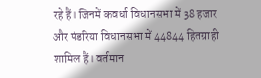रहे हैं। जिनमें कवर्धा विधानसभा में 38 हजार और पंडरिया विधानसभा में 44844 हितग्राही शामिल हैं। वर्तमान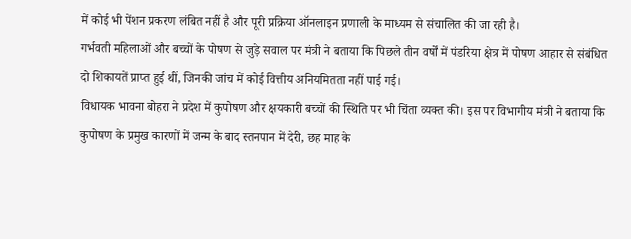में कोई भी पेंशन प्रकरण लंबित नहीं है और पूरी प्रक्रिया ऑनलाइन प्रणाली के माध्यम से संचालित की जा रही है।
गर्भवती महिलाओं और बच्चों के पोषण से जुड़े सवाल पर मंत्री ने बताया कि पिछले तीन वर्षों में पंडरिया क्षेत्र में पोषण आहार से संबंधित दो शिकायतें प्राप्त हुई थीं, जिनकी जांच में कोई वित्तीय अनियमितता नहीं पाई गई।
विधायक भावना बोहरा ने प्रदेश में कुपोषण और क्षयकारी बच्चों की स्थिति पर भी चिंता व्यक्त की। इस पर विभागीय मंत्री ने बताया कि कुपोषण के प्रमुख कारणों में जन्म के बाद स्तनपान में देरी, छह माह के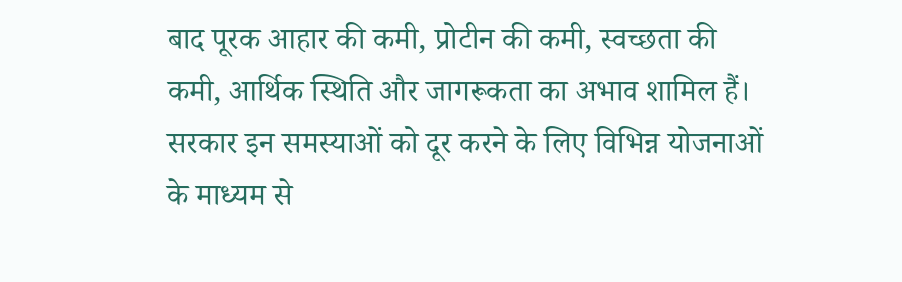बाद पूरक आहार की कमी, प्रोटीन की कमी, स्वच्छता की कमी, आर्थिक स्थिति और जागरूकता का अभाव शामिल हैं। सरकार इन समस्याओं को दूर करने के लिए विभिन्न योजनाओं के माध्यम से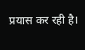प्रयास कर रही है।